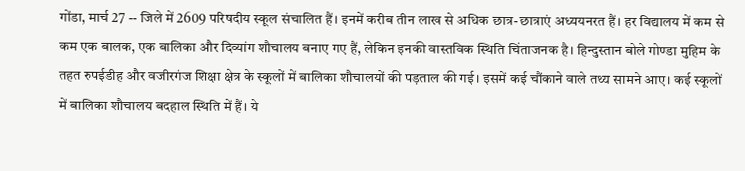गोंडा, मार्च 27 -- जिले में 2609 परिषदीय स्कूल संचालित हैं। इनमें करीब तीन लाख से अधिक छात्र-छात्राएं अध्ययनरत हैं। हर विद्यालय में कम से कम एक बालक, एक बालिका और दिव्यांग शौचालय बनाए गए हैं, लेकिन इनकी वास्तविक स्थिति चिंताजनक है। हिन्दुस्तान बोले गोण्डा मुहिम के तहत रुपईडीह और वजीरगंज शिक्षा क्षेत्र के स्कूलों में बालिका शौचालयों की पड़ताल की गई। इसमें कई चौंकाने वाले तथ्य सामने आए। कई स्कूलों में बालिका शौचालय बदहाल स्थिति में हैं। ये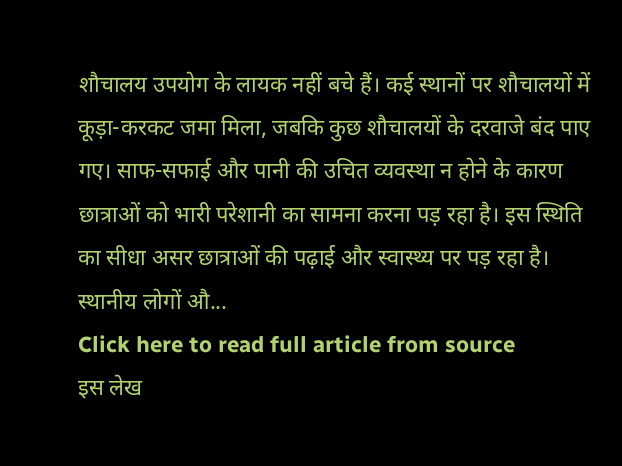शौचालय उपयोग के लायक नहीं बचे हैं। कई स्थानों पर शौचालयों में कूड़ा-करकट जमा मिला, जबकि कुछ शौचालयों के दरवाजे बंद पाए गए। साफ-सफाई और पानी की उचित व्यवस्था न होने के कारण छात्राओं को भारी परेशानी का सामना करना पड़ रहा है। इस स्थिति का सीधा असर छात्राओं की पढ़ाई और स्वास्थ्य पर पड़ रहा है। स्थानीय लोगों औ...
Click here to read full article from source
इस लेख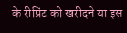के रीप्रिंट को खरीदने या इस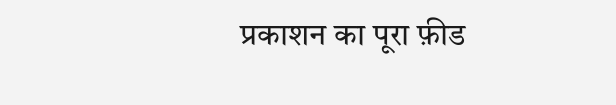प्रकाशन का पूरा फ़ीड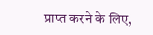प्राप्त करने के लिए,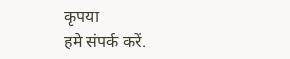कृपया
हमे संपर्क करें.